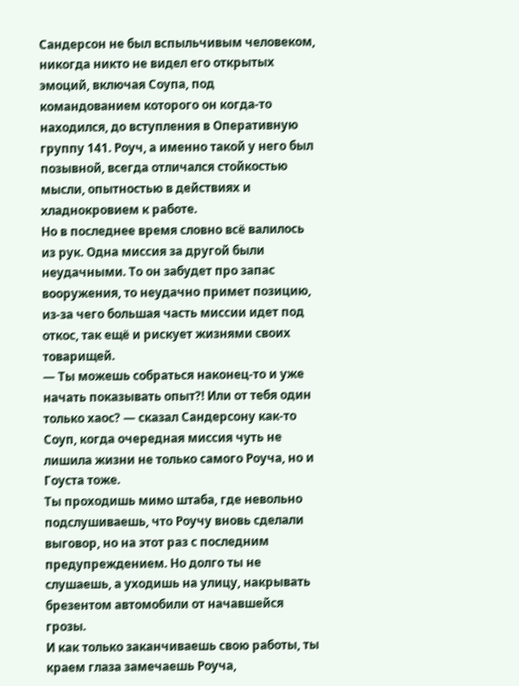Сандерсон не был вспыльчивым человеком, никогда никто не видел его открытых эмоций, включая Соупа, под командованием которого он когда-то находился, до вступления в Оперативную группу 141. Роуч, а именно такой у него был позывной, всегда отличался стойкостью мысли, опытностью в действиях и хладнокровием к работе.
Но в последнее время словно всё валилось из рук. Одна миссия за другой были неудачными. То он забудет про запас вооружения, то неудачно примет позицию, из-за чего большая часть миссии идет под откос, так ещё и рискует жизнями своих товарищей.
— Ты можешь собраться наконец-то и уже начать показывать опыт?! Или от тебя один только хаос? — сказал Сандерсону как-то Соуп, когда очередная миссия чуть не лишила жизни не только самого Роуча, но и Гоуста тоже.
Ты проходишь мимо штаба, где невольно подслушиваешь, что Роучу вновь сделали выговор, но на этот раз с последним предупреждением. Но долго ты не слушаешь, а уходишь на улицу, накрывать брезентом автомобили от начавшейся грозы.
И как только заканчиваешь свою работы, ты краем глаза замечаешь Роуча,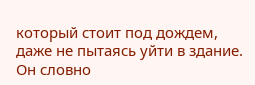который стоит под дождем, даже не пытаясь уйти в здание. Он словно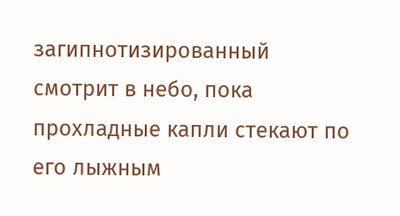загипнотизированный смотрит в небо, пока прохладные капли стекают по его лыжным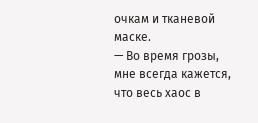очкам и тканевой маске.
— Во время грозы, мне всегда кажется, что весь хаос в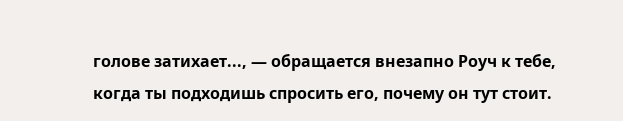голове затихает..., — обращается внезапно Роуч к тебе, когда ты подходишь спросить его, почему он тут стоит.